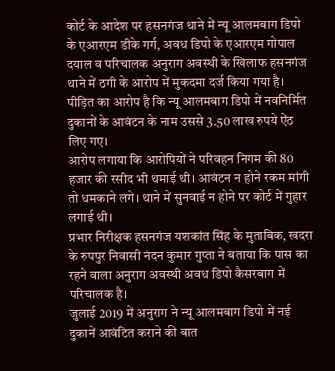कोर्ट के आदेश पर हसनगंज थाने में न्यू आलमबाग डिपो के एआरएम डीके गर्ग, अवध डिपो के एआरएम गोपाल दयाल व परिचालक अनुराग अवस्थी के खिलाफ हसनगंज थाने में ठगी के आरोप में मुकदमा दर्ज किया गया है।
पीड़ित का आरोप है कि न्यू आलमबाग डिपो में नवनिर्मित दुकानों के आवंटन के नाम उससे 3.50 लाख रुपये ऐंठ लिए गए।
आरोप लगाया कि आरोपियों ने परिवहन निगम की 80 हजार की रसीद भी थमाई थी। आवंटन न होने रकम मांगी तो धमकाने लगे। थाने में सुनवाई न होने पर कोर्ट में गुहार लगाई थी।
प्रभार निरीक्षक हसनगंज यशकांत सिंह के मुताबिक, खदरा के रुपपुर निवासी नंदन कुमार गुप्ता ने बताया कि पास का रहने वाला अनुराग अवस्थी अवध डिपो कैसरबाग में परिचालक है।
जुलाई 2019 में अनुराग ने न्यू आलमबाग डिपो में नई दुकानें आवंटित कराने की बात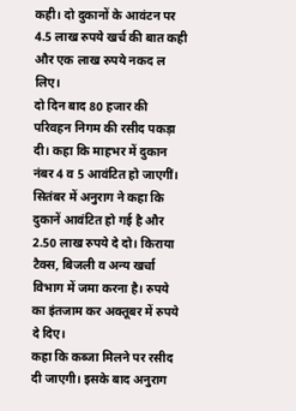कही। दो दुकानों के आवंटन पर 4.5 लाख रुपये खर्च की बात कही और एक लाख रुपये नकद ल लिए।
दो दिन बाद 80 हजार की परिवहन निगम की रसीद पकड़ा दी। कहा कि माहभर में दुकान नंबर 4 व 5 आवंटित हो जाएगीं।
सितंबर में अनुराग ने कहा कि दुकानें आवंटित हो गई है और 2.50 लाख रुपये दे दो। किराया टैक्स, बिजली व अन्य खर्चा विभाग में जमा करना है। रुपये का इंतजाम कर अक्तूबर में रुपये दे दिए।
कहा कि कब्जा मिलने पर रसीद दी जाएगी। इसके बाद अनुराग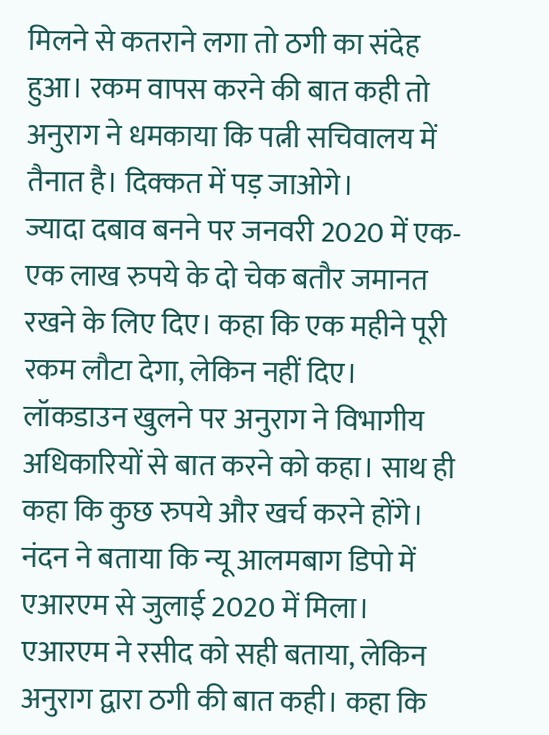मिलने से कतराने लगा तो ठगी का संदेह हुआ। रकम वापस करने की बात कही तो अनुराग ने धमकाया कि पत्नी सचिवालय में तैनात है। दिक्कत में पड़ जाओगे।
ज्यादा दबाव बनने पर जनवरी 2020 में एक-एक लाख रुपये के दो चेक बतौर जमानत रखने के लिए दिए। कहा कि एक महीने पूरी रकम लौटा देगा, लेकिन नहीं दिए।
लॉकडाउन खुलने पर अनुराग ने विभागीय अधिकारियों से बात करने को कहा। साथ ही कहा कि कुछ रुपये और खर्च करने होंगे।
नंदन ने बताया कि न्यू आलमबाग डिपो में एआरएम से जुलाई 2020 में मिला। एआरएम ने रसीद को सही बताया, लेकिन अनुराग द्वारा ठगी की बात कही। कहा कि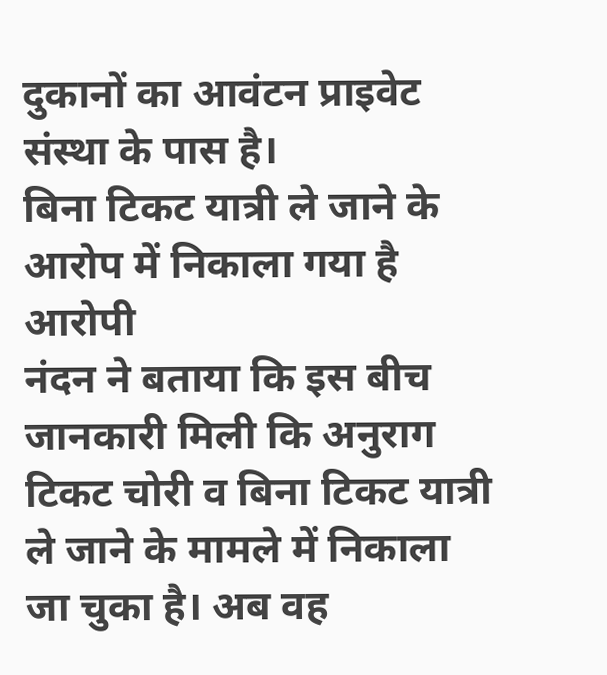दुकानों का आवंटन प्राइवेट संस्था के पास है।
बिना टिकट यात्री ले जाने के आरोप में निकाला गया है आरोपी
नंदन ने बताया कि इस बीच जानकारी मिली कि अनुराग टिकट चोरी व बिना टिकट यात्री ले जाने के मामले में निकाला जा चुका है। अब वह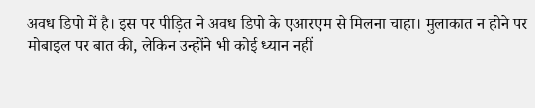अवध डिपो में है। इस पर पीड़ित ने अवध डिपो के एआरएम से मिलना चाहा। मुलाकात न होने पर मोबाइल पर बात की, लेकिन उन्होंने भी कोई ध्यान नहीं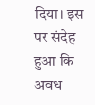दिया। इस पर संदेह हुआ कि अवध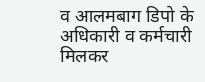व आलमबाग डिपो के अधिकारी व कर्मचारी मिलकर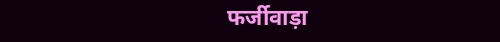फर्जीवाड़ा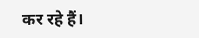कर रहे हैं।